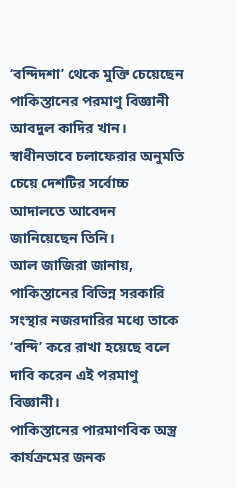‘বন্দিদশা’ থেকে মুক্তি চেয়েছেন পাকিস্তানের পরমাণু বিজ্ঞানী আবদুল কাদির খান। স্বাধীনভাবে চলাফেরার অনুমতি চেয়ে দেশটির সর্বোচ্চ আদালতে আবেদন জানিয়েছেন তিনি।
আল জাজিরা জানায়, পাকিস্তানের বিভিন্ন সরকারি সংস্থার নজরদারির মধ্যে তাকে ‘বন্দি’ করে রাখা হয়েছে বলে দাবি করেন এই পরমাণু বিজ্ঞানী।
পাকিস্তানের পারমাণবিক অস্ত্র কার্যক্রমের জনক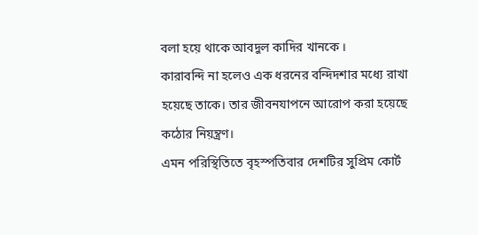বলা হয়ে থাকে আবদুল কাদির খানকে ।
কারাবন্দি না হলেও এক ধরনের বন্দিদশার মধ্যে রাখা হয়েছে তাকে। তার জীবনযাপনে আরোপ করা হয়েছে কঠোর নিয়ন্ত্রণ।
এমন পরিস্থিতিতে বৃহস্পতিবার দেশটির সুপ্রিম কোর্ট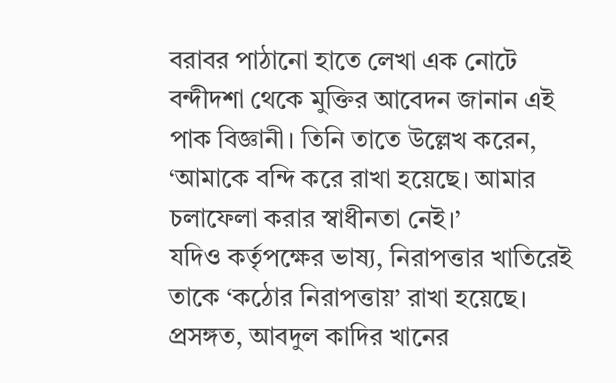বরাবর পাঠানো হাতে লেখা এক নোটে বন্দীদশা থেকে মুক্তির আবেদন জানান এই পাক বিজ্ঞানী। তিনি তাতে উল্লেখ করেন, ‘আমাকে বন্দি করে রাখা হয়েছে। আমার চলাফেলা করার স্বাধীনতা নেই।’
যদিও কর্তৃপক্ষের ভাষ্য, নিরাপত্তার খাতিরেই তাকে ‘কঠোর নিরাপত্তায়’ রাখা হয়েছে।
প্রসঙ্গত, আবদুল কাদির খানের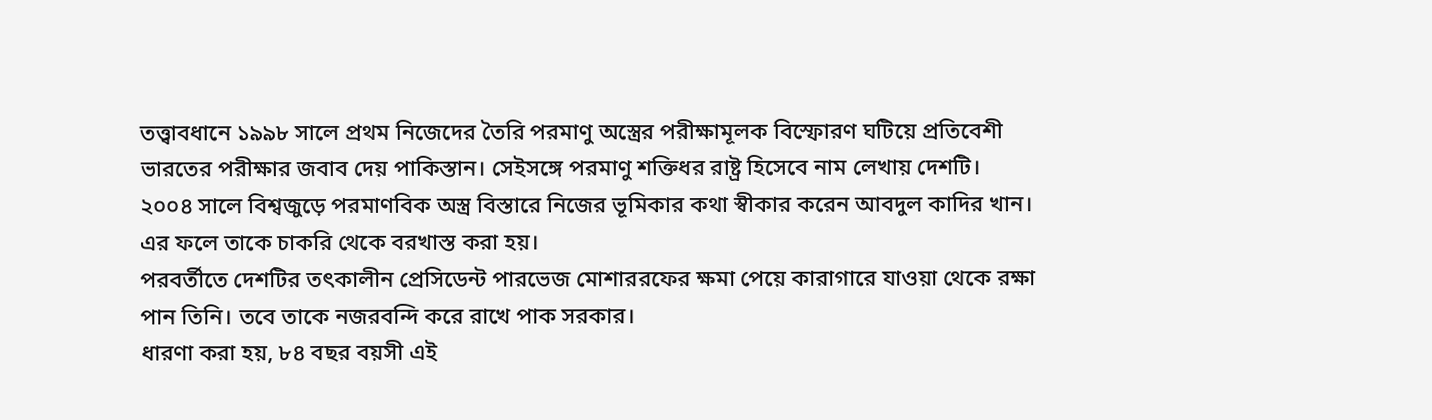তত্ত্বাবধানে ১৯৯৮ সালে প্রথম নিজেদের তৈরি পরমাণু অস্ত্রের পরীক্ষামূলক বিস্ফোরণ ঘটিয়ে প্রতিবেশী ভারতের পরীক্ষার জবাব দেয় পাকিস্তান। সেইসঙ্গে পরমাণু শক্তিধর রাষ্ট্র হিসেবে নাম লেখায় দেশটি।
২০০৪ সালে বিশ্বজুড়ে পরমাণবিক অস্ত্র বিস্তারে নিজের ভূমিকার কথা স্বীকার করেন আবদুল কাদির খান। এর ফলে তাকে চাকরি থেকে বরখাস্ত করা হয়।
পরবর্তীতে দেশটির তৎকালীন প্রেসিডেন্ট পারভেজ মোশাররফের ক্ষমা পেয়ে কারাগারে যাওয়া থেকে রক্ষা পান তিনি। তবে তাকে নজরবন্দি করে রাখে পাক সরকার।
ধারণা করা হয়, ৮৪ বছর বয়সী এই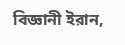বিজ্ঞানী ইরান,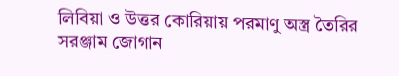লিবিয়া ও উত্তর কোরিয়ায় পরমাণু অস্ত্র তৈরির সরঞ্জাম জোগান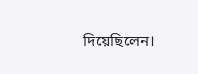দিয়েছিলেন।